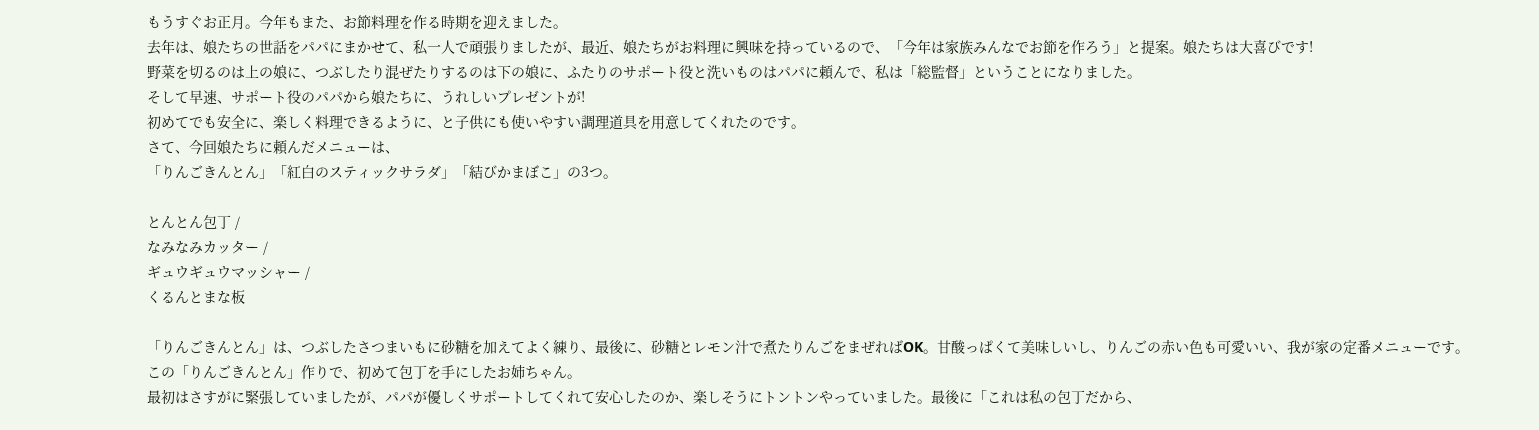もうすぐお正月。今年もまた、お節料理を作る時期を迎えました。
去年は、娘たちの世話をパパにまかせて、私一人で頑張りましたが、最近、娘たちがお料理に興味を持っているので、「今年は家族みんなでお節を作ろう」と提案。娘たちは大喜びです!
野菜を切るのは上の娘に、つぶしたり混ぜたりするのは下の娘に、ふたりのサポート役と洗いものはパパに頼んで、私は「総監督」ということになりました。
そして早速、サポート役のパパから娘たちに、うれしいプレゼントが!
初めてでも安全に、楽しく料理できるように、と子供にも使いやすい調理道具を用意してくれたのです。
さて、今回娘たちに頼んだメニューは、
「りんごきんとん」「紅白のスティックサラダ」「結びかまぼこ」の3つ。

とんとん包丁 /
なみなみカッター /
ギュウギュウマッシャー /
くるんとまな板

「りんごきんとん」は、つぶしたさつまいもに砂糖を加えてよく練り、最後に、砂糖とレモン汁で煮たりんごをまぜればOK。甘酸っぱくて美味しいし、りんごの赤い色も可愛いい、我が家の定番メニューです。
この「りんごきんとん」作りで、初めて包丁を手にしたお姉ちゃん。
最初はさすがに緊張していましたが、パパが優しくサポートしてくれて安心したのか、楽しそうにトントンやっていました。最後に「これは私の包丁だから、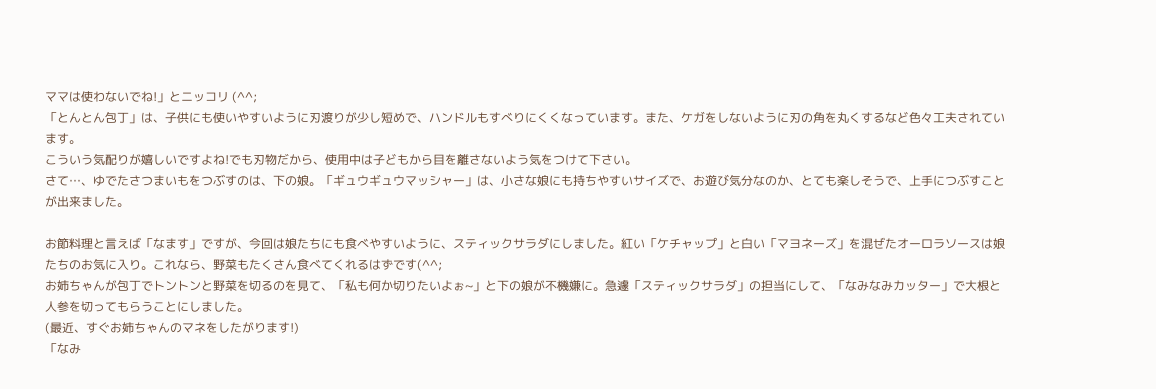ママは使わないでね!」とニッコリ (^^;
「とんとん包丁」は、子供にも使いやすいように刃渡りが少し短めで、ハンドルもすべりにくくなっています。また、ケガをしないように刃の角を丸くするなど色々工夫されています。
こういう気配りが嬉しいですよね!でも刃物だから、使用中は子どもから目を離さないよう気をつけて下さい。
さて…、ゆでたさつまいもをつぶすのは、下の娘。「ギュウギュウマッシャー」は、小さな娘にも持ちやすいサイズで、お遊び気分なのか、とても楽しそうで、上手につぶすことが出来ました。

お節料理と言えば「なます」ですが、今回は娘たちにも食べやすいように、スティックサラダにしました。紅い「ケチャップ」と白い「マヨネーズ」を混ぜたオーロラソースは娘たちのお気に入り。これなら、野菜もたくさん食べてくれるはずです(^^;
お姉ちゃんが包丁でトントンと野菜を切るのを見て、「私も何か切りたいよぉ~」と下の娘が不機嫌に。急遽「スティックサラダ」の担当にして、「なみなみカッター」で大根と人参を切ってもらうことにしました。
(最近、すぐお姉ちゃんのマネをしたがります!)
「なみ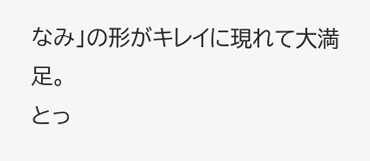なみ」の形がキレイに現れて大満足。
とっ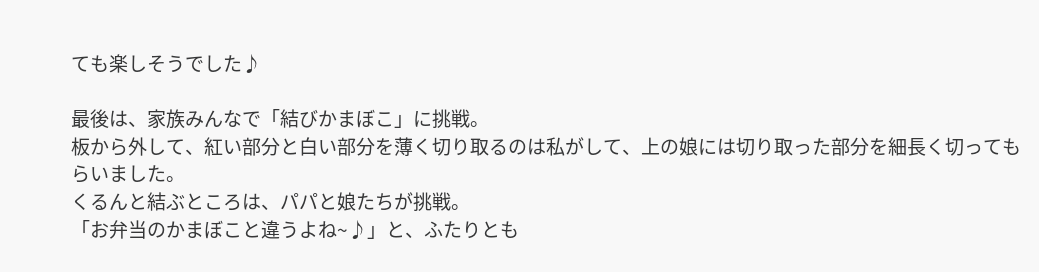ても楽しそうでした♪

最後は、家族みんなで「結びかまぼこ」に挑戦。
板から外して、紅い部分と白い部分を薄く切り取るのは私がして、上の娘には切り取った部分を細長く切ってもらいました。
くるんと結ぶところは、パパと娘たちが挑戦。
「お弁当のかまぼこと違うよね~♪」と、ふたりとも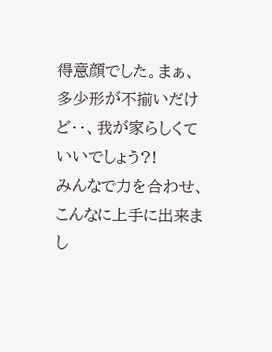得意顔でした。まぁ、多少形が不揃いだけど・・、我が家らしくていいでしょう?!
みんなで力を合わせ、こんなに上手に出来まし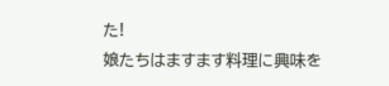た!
娘たちはますます料理に興味を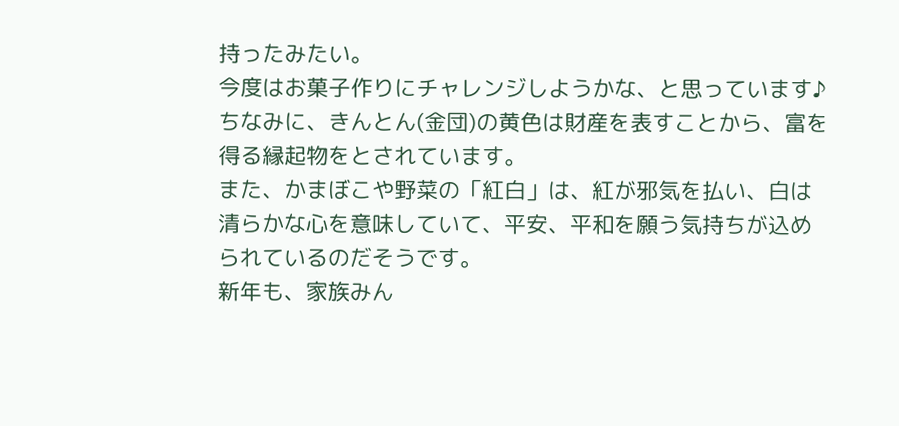持ったみたい。
今度はお菓子作りにチャレンジしようかな、と思っています♪
ちなみに、きんとん(金団)の黄色は財産を表すことから、富を得る縁起物をとされています。
また、かまぼこや野菜の「紅白」は、紅が邪気を払い、白は清らかな心を意味していて、平安、平和を願う気持ちが込められているのだそうです。
新年も、家族みん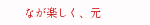なが楽しく、元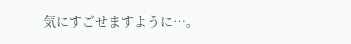気にすごせますように…。